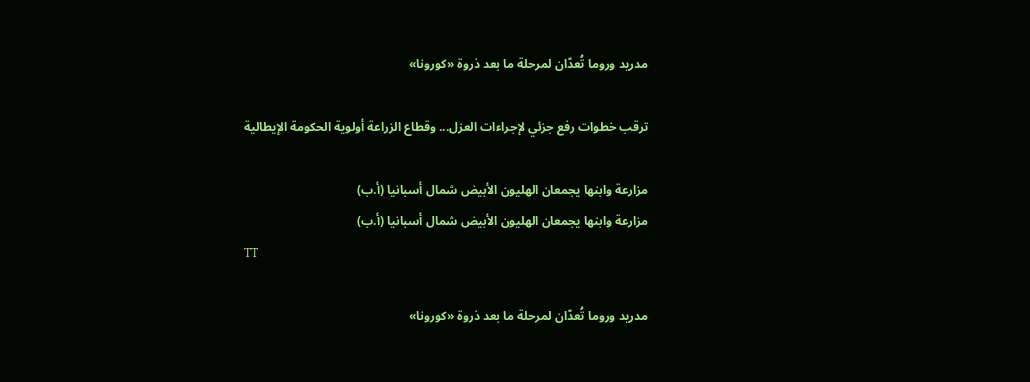مدريد وروما تُعدّان لمرحلة ما بعد ذروة «كورونا»

ترقب خطوات رفع جزئي لإجراءات العزل... وقطاع الزراعة أولوية الحكومة الإيطالية

مزارعة وابنها يجمعان الهليون الأبيض شمال أسبانيا (أ.ب)
مزارعة وابنها يجمعان الهليون الأبيض شمال أسبانيا (أ.ب)
TT

مدريد وروما تُعدّان لمرحلة ما بعد ذروة «كورونا»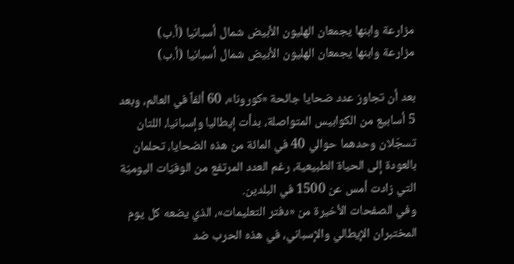مزارعة وابنها يجمعان الهليون الأبيض شمال أسبانيا (أ.ب)
مزارعة وابنها يجمعان الهليون الأبيض شمال أسبانيا (أ.ب)

بعد أن تجاوز عدد ضحايا جائحة «كورونا»، 60 ألفاً في العالم، وبعد 5 أسابيع من الكوابيس المتواصلة، بدأت إيطاليا وإسبانيا، اللتان تسجّلان وحدهما حوالي 40 في المائة من هذه الضحايا، تحلمان بالعودة إلى الحياة الطبيعية، رغم العدد المرتفع من الوفيّات اليوميّة التي زادت أمس عن 1500 في البلدين.
وفي الصفحات الأخيرة من «دفتر التعليمات»، الذي يضعه كل يوم المختبران الإيطالي والإسباني، في هذه الحرب ضد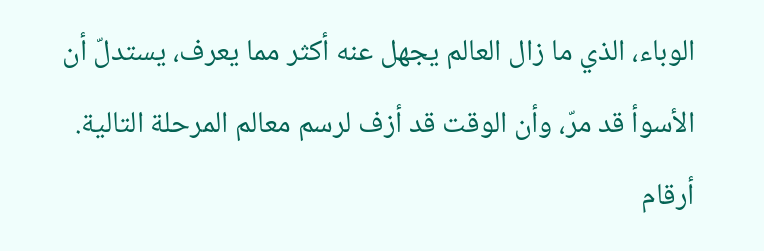الوباء، الذي ما زال العالم يجهل عنه أكثر مما يعرف، يستدلّ أن الأسوأ قد مرّ، وأن الوقت قد أزف لرسم معالم المرحلة التالية. أرقام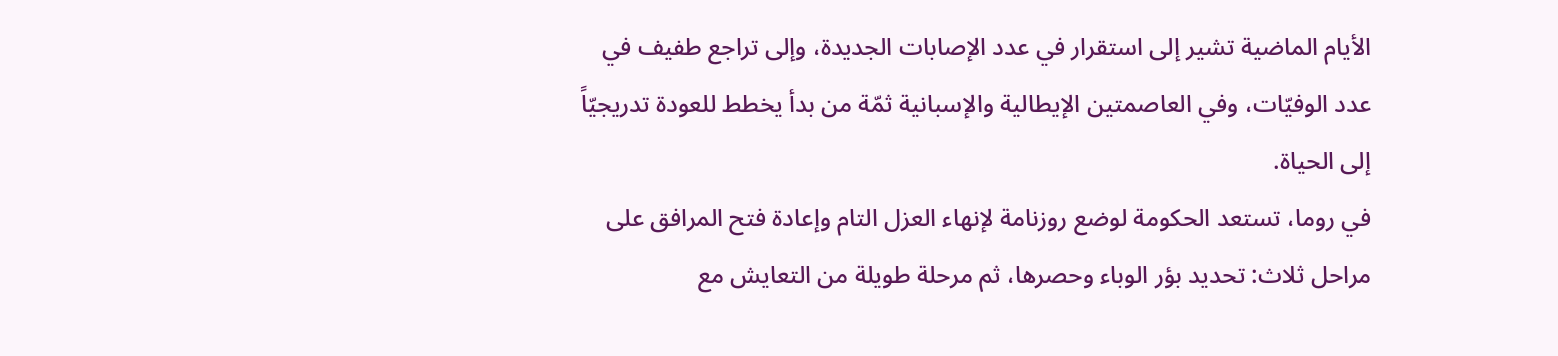الأيام الماضية تشير إلى استقرار في عدد الإصابات الجديدة، وإلى تراجع طفيف في عدد الوفيّات، وفي العاصمتين الإيطالية والإسبانية ثمّة من بدأ يخطط للعودة تدريجيّاً إلى الحياة.
في روما، تستعد الحكومة لوضع روزنامة لإنهاء العزل التام وإعادة فتح المرافق على مراحل ثلاث: تحديد بؤر الوباء وحصرها، ثم مرحلة طويلة من التعايش مع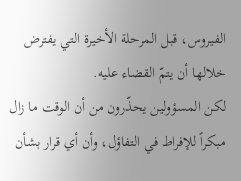الفيروس، قبل المرحلة الأخيرة التي يفترض خلالها أن يتمّ القضاء عليه.
لكن المسؤولين يحذّرون من أن الوقت ما زال مبكراً للإفراط في التفاؤل، وأن أي قرار بشأن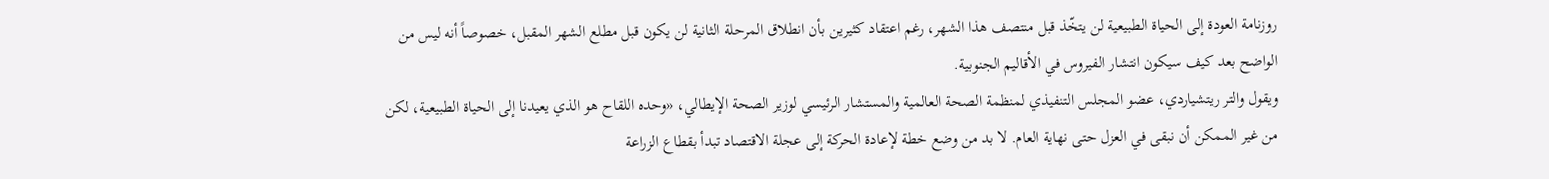روزنامة العودة إلى الحياة الطبيعية لن يتخّذ قبل منتصف هذا الشهر، رغم اعتقاد كثيرين بأن انطلاق المرحلة الثانية لن يكون قبل مطلع الشهر المقبل، خصوصاً أنه ليس من الواضح بعد كيف سيكون انتشار الفيروس في الأقاليم الجنوبية.
ويقول والتر ريتشياردي، عضو المجلس التنفيذي لمنظمة الصحة العالمية والمستشار الرئيسي لوزير الصحة الإيطالي، «وحده اللقاح هو الذي يعيدنا إلى الحياة الطبيعية، لكن من غير الممكن أن نبقى في العزل حتى نهاية العام. لا بد من وضع خطة لإعادة الحركة إلى عجلة الاقتصاد تبدأ بقطاع الزراعة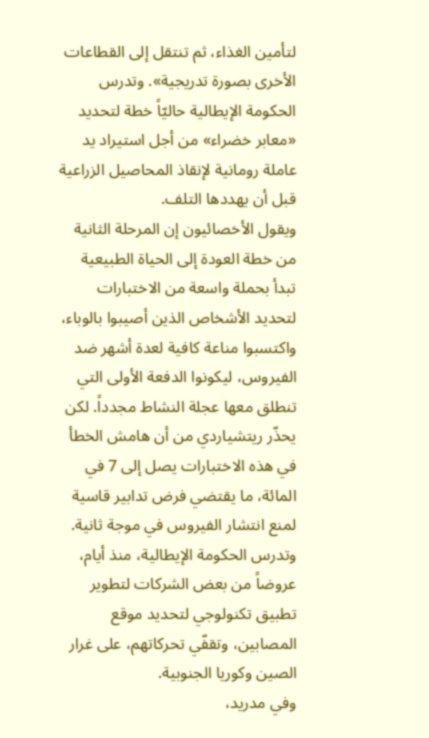لتأمين الغذاء، ثم تنتقل إلى القطاعات الأخرى بصورة تدريجية». وتدرس الحكومة الإيطالية حاليّاً خطة لتحديد «معابر خضراء» من أجل استيراد يد عاملة رومانية لإنقاذ المحاصيل الزراعية قبل أن يهددها التلف.
ويقول الأخصائيون إن المرحلة الثانية من خطة العودة إلى الحياة الطبيعية تبدأ بحملة واسعة من الاختبارات لتحديد الأشخاص الذين أصيبوا بالوباء، واكتسبوا مناعة كافية لعدة أشهر ضد الفيروس، ليكونوا الدفعة الأولى التي تنطلق معها عجلة النشاط مجدداً. لكن يحذّر ريتشياردي من أن هامش الخطأ في هذه الاختبارات يصل إلى 7 في المائة، ما يقتضي فرض تدابير قاسية لمنع انتشار الفيروس في موجة ثانية.
وتدرس الحكومة الإيطالية، منذ أيام، عروضاً من بعض الشركات لتطوير تطبيق تكنولوجي لتحديد موقع المصابين، وتقفّي تحركاتهم، على غرار الصين وكوريا الجنوبية.
وفي مدريد،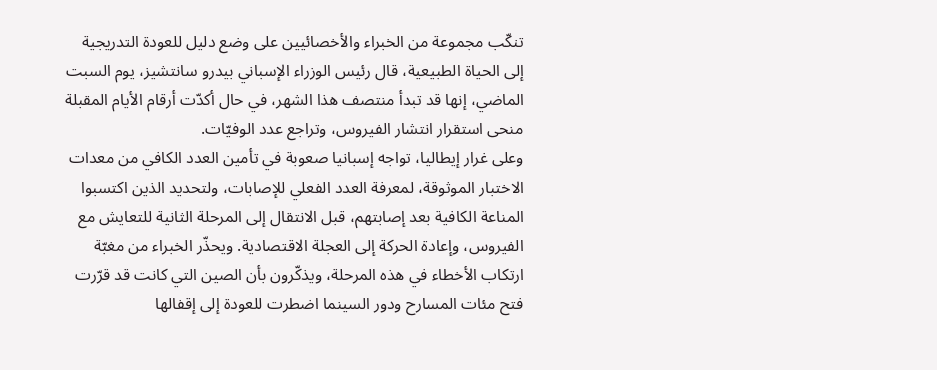تنكّب مجموعة من الخبراء والأخصائيين على وضع دليل للعودة التدريجية إلى الحياة الطبيعية، قال رئيس الوزراء الإسباني بيدرو سانتشيز، يوم السبت الماضي، إنها قد تبدأ منتصف هذا الشهر، في حال أكدّت أرقام الأيام المقبلة منحى استقرار انتشار الفيروس، وتراجع عدد الوفيّات.
وعلى غرار إيطاليا، تواجه إسبانيا صعوبة في تأمين العدد الكافي من معدات الاختبار الموثوقة، لمعرفة العدد الفعلي للإصابات، ولتحديد الذين اكتسبوا المناعة الكافية بعد إصابتهم، قبل الانتقال إلى المرحلة الثانية للتعايش مع الفيروس، وإعادة الحركة إلى العجلة الاقتصادية. ويحذّر الخبراء من مغبّة ارتكاب الأخطاء في هذه المرحلة، ويذكّرون بأن الصين التي كانت قد قرّرت فتح مئات المسارح ودور السينما اضطرت للعودة إلى إقفالها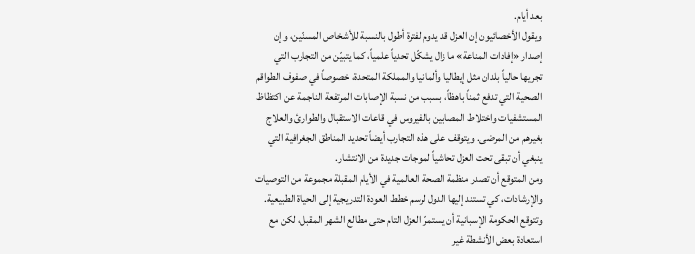بعد أيام.
ويقول الأخصائيون إن العزل قد يدوم لفترة أطول بالنسبة للأشخاص المسنّين، وإن إصدار «إفادات المناعة» ما زال يشكّل تحدياً علمياً، كما يتبيّن من التجارب التي تجريها حالياً بلدان مثل إيطاليا وألمانيا والمملكة المتحدة، خصوصاً في صفوف الطواقم الصحية التي تدفع ثمناً باهظاً، بسبب من نسبة الإصابات المرتفعة الناجمة عن اكتظاظ المستشفيات واختلاط المصابين بالفيروس في قاعات الاستقبال والطوارئ والعلاج بغيرهم من المرضى. ويتوقف على هذه التجارب أيضاً تحديد المناطق الجغرافية التي ينبغي أن تبقى تحت العزل تحاشياً لموجات جديدة من الانتشار.
ومن المتوقع أن تصدر منظمة الصحة العالمية في الأيام المقبلة مجموعة من التوصيات والإرشادات، كي تستند إليها الدول لرسم خطط العودة التدريجية إلى الحياة الطبيعية.
وتتوقع الحكومة الإسبانية أن يستمرّ العزل التام حتى مطالع الشهر المقبل، لكن مع استعادة بعض الأنشطة غير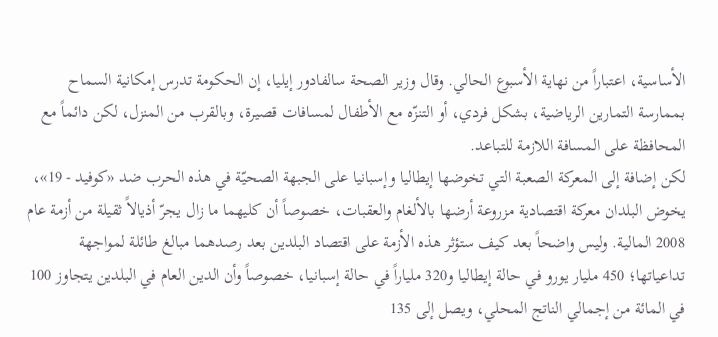الأساسية، اعتباراً من نهاية الأسبوع الحالي. وقال وزير الصحة سالفادور إيليا، إن الحكومة تدرس إمكانية السماح بممارسة التمارين الرياضية، بشكل فردي، أو التنزّه مع الأطفال لمسافات قصيرة، وبالقرب من المنزل، لكن دائماً مع المحافظة على المسافة اللازمة للتباعد.
لكن إضافة إلى المعركة الصعبة التي تخوضها إيطاليا وإسبانيا على الجبهة الصحيّة في هذه الحرب ضد «كوفيد - 19»، يخوض البلدان معركة اقتصادية مزروعة أرضها بالألغام والعقبات، خصوصاً أن كليهما ما زال يجرّ أذيالاً ثقيلة من أزمة عام 2008 المالية. وليس واضحاً بعد كيف ستؤثر هذه الأزمة على اقتصاد البلدين بعد رصدهما مبالغ طائلة لمواجهة تداعياتها؛ 450 مليار يورو في حالة إيطاليا و320 ملياراً في حالة إسبانيا، خصوصاً وأن الدين العام في البلدين يتجاوز 100 في المائة من إجمالي الناتج المحلي، ويصل إلى 135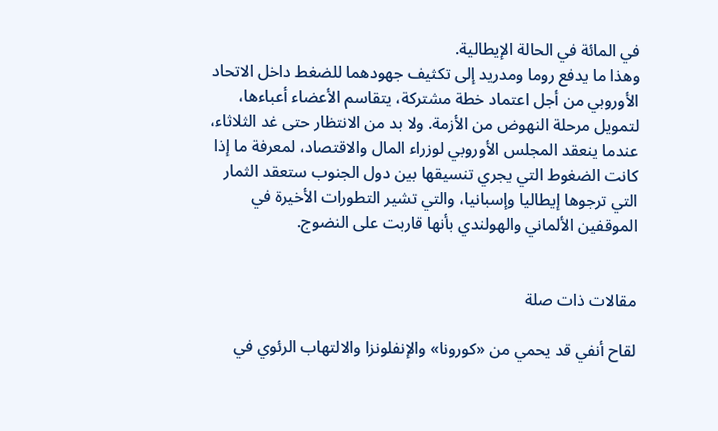في المائة في الحالة الإيطالية.
وهذا ما يدفع روما ومدريد إلى تكثيف جهودهما للضغط داخل الاتحاد الأوروبي من أجل اعتماد خطة مشتركة، يتقاسم الأعضاء أعباءها، لتمويل مرحلة النهوض من الأزمة. ولا بد من الانتظار حتى غد الثلاثاء، عندما ينعقد المجلس الأوروبي لوزراء المال والاقتصاد، لمعرفة ما إذا كانت الضغوط التي يجري تنسيقها بين دول الجنوب ستعقد الثمار التي ترجوها إيطاليا وإسبانيا، والتي تشير التطورات الأخيرة في الموقفين الألماني والهولندي بأنها قاربت على النضوج.


مقالات ذات صلة

لقاح أنفي قد يحمي من «كورونا» والإنفلونزا والالتهاب الرئوي في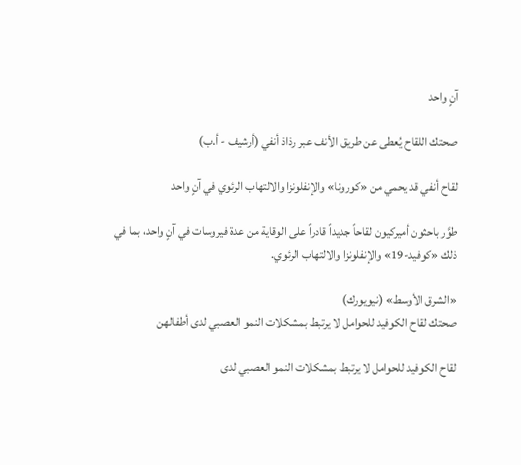آنٍ واحد

صحتك اللقاح يُعطى عن طريق الأنف عبر رذاذ أنفي (أرشيف - أ.ب)

لقاح أنفي قد يحمي من «كورونا» والإنفلونزا والالتهاب الرئوي في آنٍ واحد

طوَّر باحثون أميركيون لقاحاً جديداً قادراً على الوقاية من عدة فيروسات في آنٍ واحد، بما في ذلك «كوفيد-19» والإنفلونزا والالتهاب الرئوي.

«الشرق الأوسط» (نيويورك)
صحتك لقاح الكوفيد للحوامل لا يرتبط بمشكلات النمو العصبي لدى أطفالهن

لقاح الكوفيد للحوامل لا يرتبط بمشكلات النمو العصبي لدى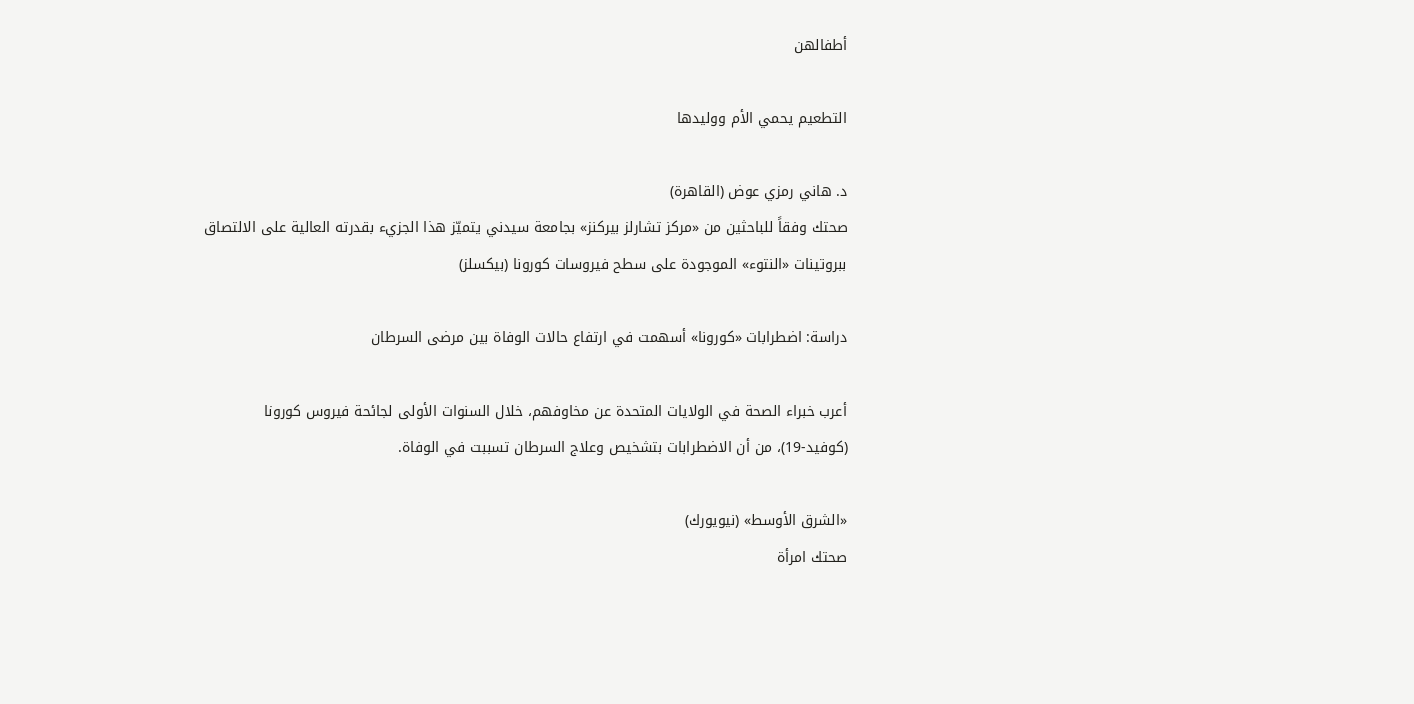أطفالهن

التطعيم يحمي الأم ووليدها

د. هاني رمزي عوض (القاهرة)
صحتك وفقاً للباحثين من «مركز تشارلز بيركنز» بجامعة سيدني يتميّز هذا الجزيء بقدرته العالية على الالتصاق ببروتينات «النتوء» الموجودة على سطح فيروسات كورونا (بيكسلز)

دراسة: اضطرابات «كورونا» أسهمت في ارتفاع حالات الوفاة بين مرضى السرطان

أعرب خبراء الصحة في الولايات المتحدة عن مخاوفهم، خلال السنوات الأولى لجائحة فيروس كورونا (كوفيد-19)، من أن الاضطرابات بتشخيص وعلاج السرطان تسببت في الوفاة.

«الشرق الأوسط» (نيويورك)
صحتك امرأة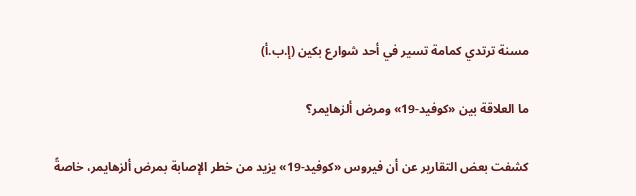مسنة ترتدي كمامة تسير في أحد شوارع بكين (إ.ب.أ)

ما العلاقة بين «كوفيد-19» ومرض ألزهايمر؟

كشفت بعض التقارير عن أن فيروس «كوفيد-19» يزيد من خطر الإصابة بمرض ألزهايمر، خاصةً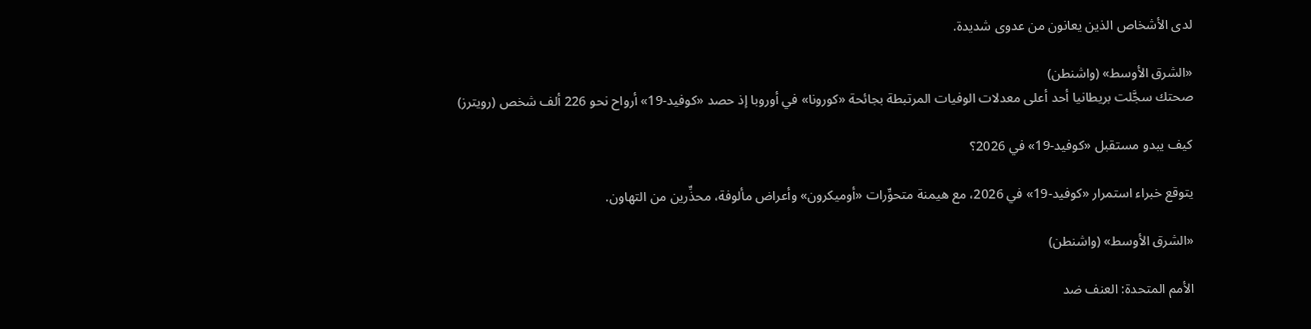لدى الأشخاص الذين يعانون من عدوى شديدة.

«الشرق الأوسط» (واشنطن)
صحتك سجَّلت بريطانيا أحد أعلى معدلات الوفيات المرتبطة بجائحة «كورونا» في أوروبا إذ حصد «كوفيد-19» أرواح نحو 226 ألف شخص (رويترز)

كيف يبدو مستقبل «كوفيد-19» في 2026؟

يتوقع خبراء استمرار «كوفيد-19» في 2026، مع هيمنة متحوِّرات «أوميكرون» وأعراض مألوفة، محذِّرين من التهاون.

«الشرق الأوسط» (واشنطن)

الأمم المتحدة: العنف ضد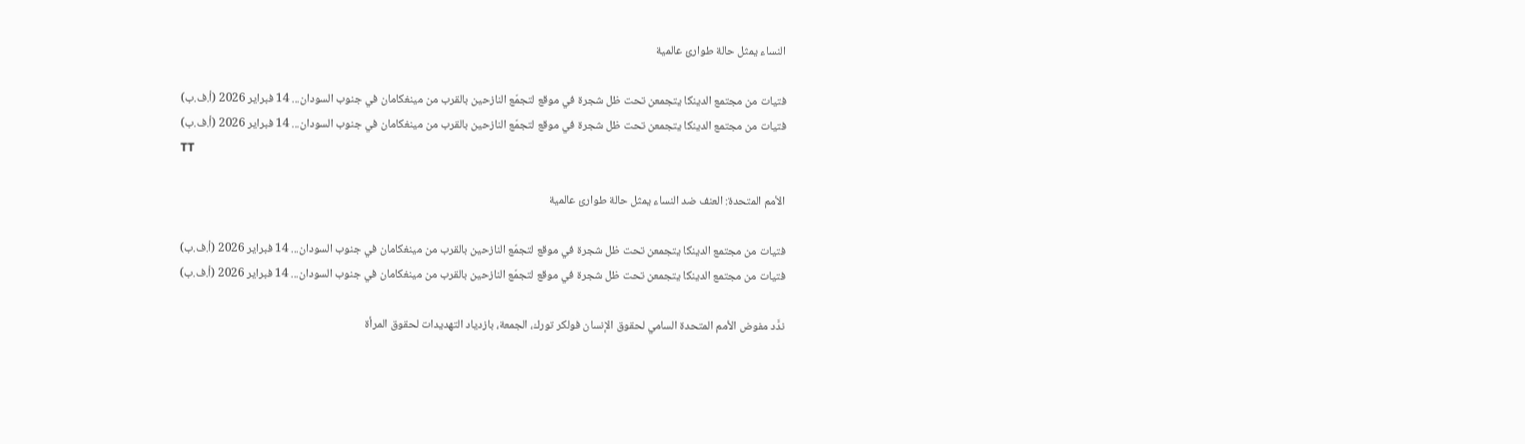النساء يمثل حالة طوارئ عالمية

فتيات من مجتمع الدينكا يتجمعن تحت ظل شجرة في موقع لتجمّع النازحين بالقرب من مينغكامان في جنوب السودان... 14 فبراير 2026 (أ.ف.ب)
فتيات من مجتمع الدينكا يتجمعن تحت ظل شجرة في موقع لتجمّع النازحين بالقرب من مينغكامان في جنوب السودان... 14 فبراير 2026 (أ.ف.ب)
TT

الأمم المتحدة: العنف ضد النساء يمثل حالة طوارئ عالمية

فتيات من مجتمع الدينكا يتجمعن تحت ظل شجرة في موقع لتجمّع النازحين بالقرب من مينغكامان في جنوب السودان... 14 فبراير 2026 (أ.ف.ب)
فتيات من مجتمع الدينكا يتجمعن تحت ظل شجرة في موقع لتجمّع النازحين بالقرب من مينغكامان في جنوب السودان... 14 فبراير 2026 (أ.ف.ب)

ندَّد مفوض الأمم المتحدة السامي لحقوق الإنسان فولكر تورك، الجمعة، بازدياد التهديدات لحقوق المرأة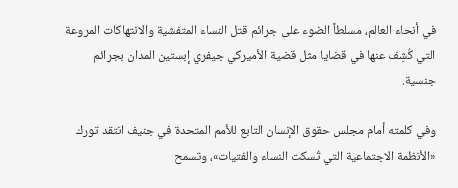في أنحاء العالم، مسلطاً الضوء على جرائم قتل النساء المتفشية والانتهاكات المروعة التي كُشِف عنها في قضايا مثل قضية الأميركي جيفري إبستين المدان بجرائم جنسية.

وفي كلمته أمام مجلس حقوق الإنسان التابع للأمم المتحدة في جنيف انتقد تورك «الأنظمة الاجتماعية التي تُسكت النساء والفتيات»، وتسمح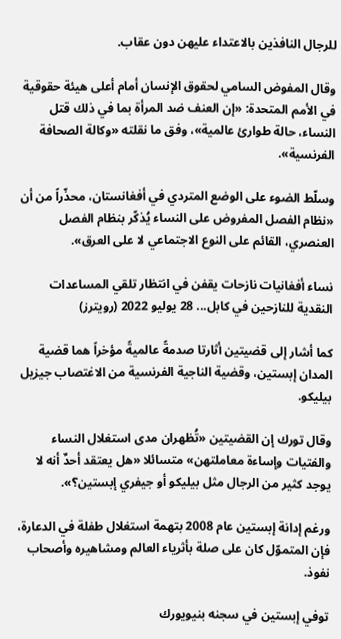للرجال النافذين بالاعتداء عليهن دون عقاب.

وقال المفوض السامي لحقوق الإنسان أمام أعلى هيئة حقوقية في الأمم المتحدة: «إن العنف ضد المرأة بما في ذلك قتل النساء، حالة طوارئ عالمية»، وفق ما نقلته «وكالة الصحافة الفرنسية».

وسلّط الضوء على الوضع المتردي في أفغانستان، محذّراً من أن «نظام الفصل المفروض على النساء يُذكّر بنظام الفصل العنصري، القائم على النوع الاجتماعي لا على العرق».

نساء أفغانيات نازحات يقفن في انتظار تلقي المساعدات النقدية للنازحين في كابل... 28 يوليو 2022 (رويترز)

كما أشار إلى قضيتين أثارتا صدمةً عالميةً مؤخراً هما قضية المدان إبستين، وقضية الناجية الفرنسية من الاغتصاب جيزيل بيليكو.

وقال تورك إن القضيتين «تُظهران مدى استغلال النساء والفتيات وإساءة معاملتهن» متسائلا «هل يعتقد أحدٌ أنه لا يوجد كثير من الرجال مثل بيليكو أو جيفري إبستين؟».

ورغم إدانة إبستين عام 2008 بتهمة استغلال طفلة في الدعارة، فإن المتموّل كان على صلة بأثرياء العالم ومشاهيره وأصحاب نفوذ.

توفي إبستين في سجنه بنيويورك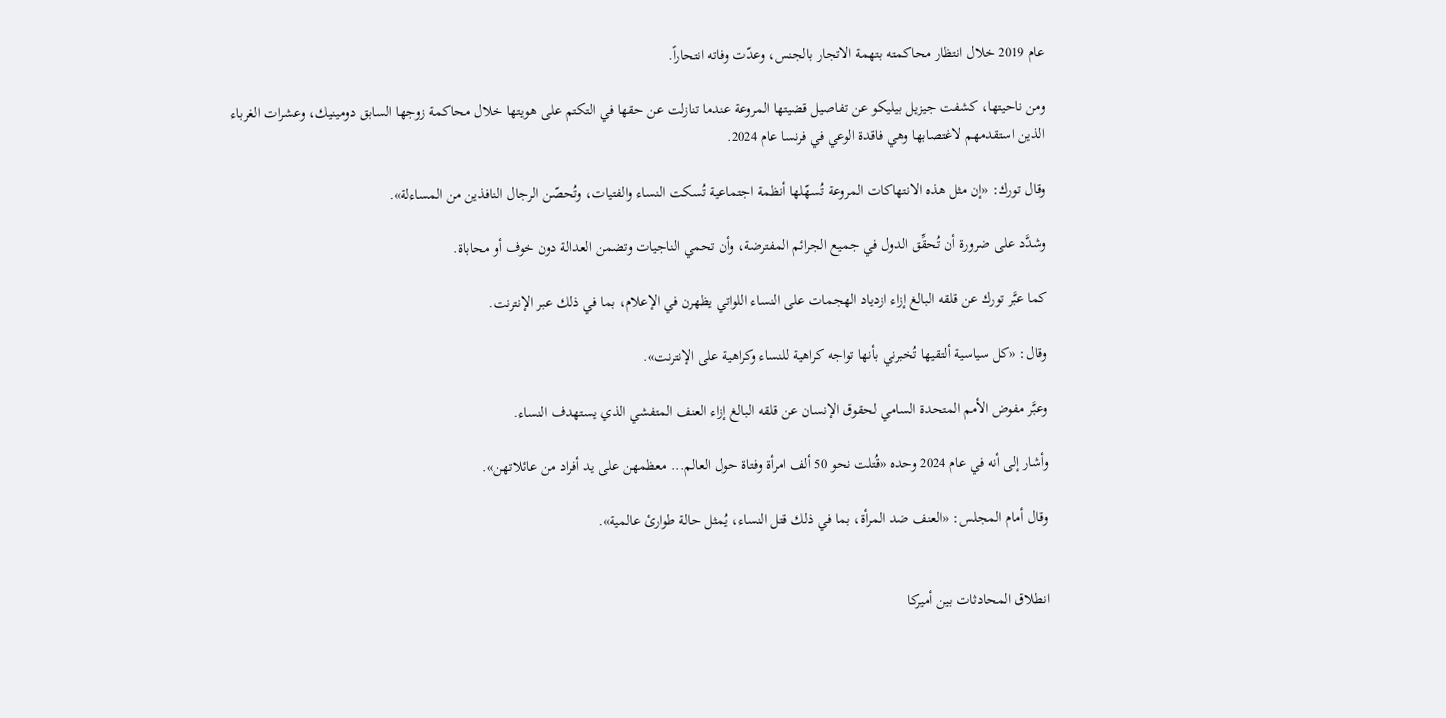عام 2019 خلال انتظار محاكمته بتهمة الاتجار بالجنس، وعدّت وفاته انتحاراً.

ومن ناحيتها، كشفت جيزيل بيليكو عن تفاصيل قضيتها المروعة عندما تنازلت عن حقها في التكتم على هويتها خلال محاكمة زوجها السابق دومينيك، وعشرات الغرباء الذين استقدمهم لاغتصابها وهي فاقدة الوعي في فرنسا عام 2024.

وقال تورك: «إن مثل هذه الانتهاكات المروعة تُسهّلها أنظمة اجتماعية تُسكت النساء والفتيات، وتُحصّن الرجال النافذين من المساءلة».

وشدَّد على ضرورة أن تُحقِّق الدول في جميع الجرائم المفترضة، وأن تحمي الناجيات وتضمن العدالة دون خوف أو محاباة.

كما عبَّر تورك عن قلقه البالغ إزاء ازدياد الهجمات على النساء اللواتي يظهرن في الإعلام، بما في ذلك عبر الإنترنت.

وقال: «كل سياسية ألتقيها تُخبرني بأنها تواجه كراهية للنساء وكراهية على الإنترنت».

وعبَّر مفوض الأمم المتحدة السامي لحقوق الإنسان عن قلقه البالغ إزاء العنف المتفشي الذي يستهدف النساء.

وأشار إلى أنه في عام 2024 وحده «قُتلت نحو 50 ألف امرأة وفتاة حول العالم... معظمهن على يد أفراد من عائلاتهن».

وقال أمام المجلس: «العنف ضد المرأة، بما في ذلك قتل النساء، يُمثل حالة طوارئ عالمية».


انطلاق المحادثات بين أميركا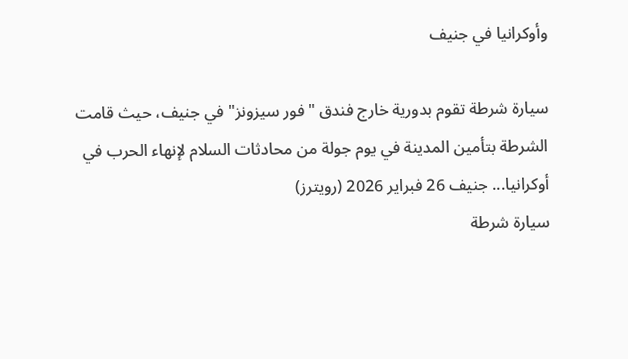وأوكرانيا في جنيف

سيارة شرطة تقوم بدورية خارج فندق "فور سيزونز" في جنيف، حيث قامت الشرطة بتأمين المدينة في يوم جولة من محادثات السلام لإنهاء الحرب في أوكرانيا... جنيف 26 فبراير 2026 (رويترز)
سيارة شرطة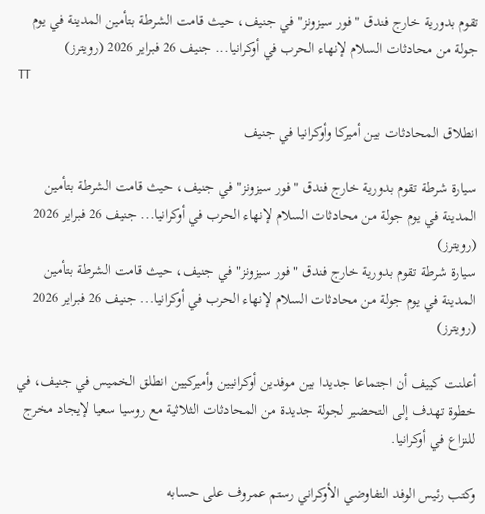تقوم بدورية خارج فندق "فور سيزونز" في جنيف، حيث قامت الشرطة بتأمين المدينة في يوم جولة من محادثات السلام لإنهاء الحرب في أوكرانيا... جنيف 26 فبراير 2026 (رويترز)
TT

انطلاق المحادثات بين أميركا وأوكرانيا في جنيف

سيارة شرطة تقوم بدورية خارج فندق "فور سيزونز" في جنيف، حيث قامت الشرطة بتأمين المدينة في يوم جولة من محادثات السلام لإنهاء الحرب في أوكرانيا... جنيف 26 فبراير 2026 (رويترز)
سيارة شرطة تقوم بدورية خارج فندق "فور سيزونز" في جنيف، حيث قامت الشرطة بتأمين المدينة في يوم جولة من محادثات السلام لإنهاء الحرب في أوكرانيا... جنيف 26 فبراير 2026 (رويترز)

أعلنت كييف أن اجتماعا جديدا بين موفدين أوكرانيين وأميركيين انطلق الخميس في جنيف، في خطوة تهدف إلى التحضير لجولة جديدة من المحادثات الثلاثية مع روسيا سعيا لإيجاد مخرج للنزاع في أوكرانيا.

وكتب رئيس الوفد التفاوضي الأوكراني رستم عمروف على حسابه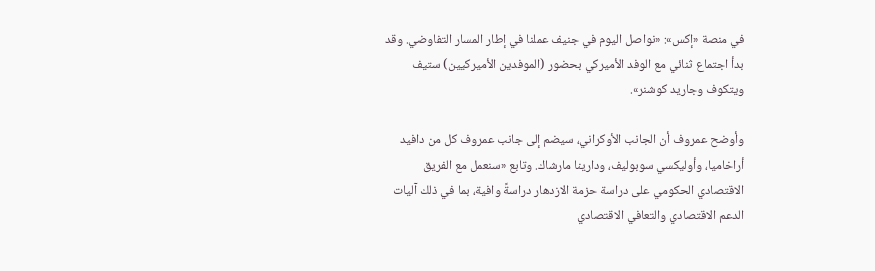في منصة «إكس»: «نواصل اليوم في جنيف عملنا في إطار المسار التفاوضي. وقد بدأ اجتماع ثنائي مع الوفد الأميركي بحضور (الموفدين الأميركيين) ستيف ويتكوف وجاريد كوشنر».

وأوضح عمروف أن الجانب الأوكراني، سيضم إلى جانب عمروف كل من دافيد أراخاميا، وأوليكسي سوبوليف، ودارينا مارشاك. وتابع «سنعمل مع الفريق الاقتصادي الحكومي على دراسة حزمة الازدهار دراسةً وافية، بما في ذلك آليات الدعم الاقتصادي والتعافي الاقتصادي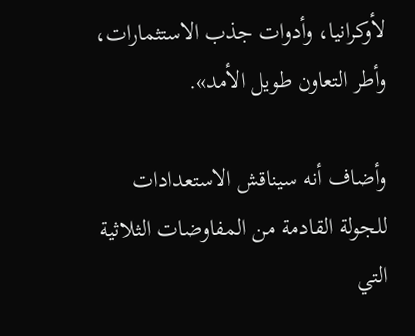لأوكرانيا، وأدوات جذب الاستثمارات، وأطر التعاون طويل الأمد».

وأضاف أنه سيناقش الاستعدادات للجولة القادمة من المفاوضات الثلاثية التي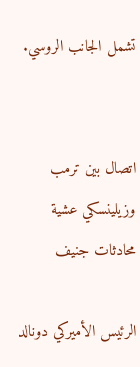تشمل الجانب الروسي.


اتصال بين ترمب وزيلينسكي عشية محادثات جنيف

الرئيس الأميركي دونالد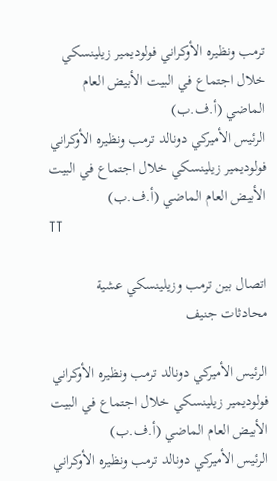ترمب ونظيره الأوكراني فولوديمير زيلينسكي خلال اجتماع في البيت الأبيض العام الماضي (أ.ف.ب)
الرئيس الأميركي دونالد ترمب ونظيره الأوكراني فولوديمير زيلينسكي خلال اجتماع في البيت الأبيض العام الماضي (أ.ف.ب)
TT

اتصال بين ترمب وزيلينسكي عشية محادثات جنيف

الرئيس الأميركي دونالد ترمب ونظيره الأوكراني فولوديمير زيلينسكي خلال اجتماع في البيت الأبيض العام الماضي (أ.ف.ب)
الرئيس الأميركي دونالد ترمب ونظيره الأوكراني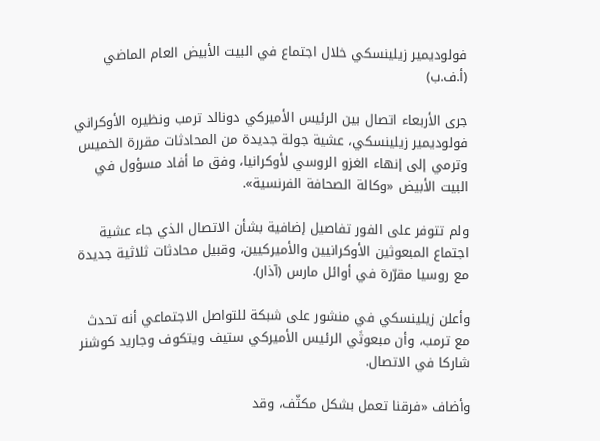فولوديمير زيلينسكي خلال اجتماع في البيت الأبيض العام الماضي (أ.ف.ب)

جرى الأربعاء اتصال بين الرئيس الأميركي دونالد ترمب ونظيره الأوكراني فولوديمير زيلينسكي، عشية جولة جديدة من المحادثات مقررة الخميس وترمي إلى إنهاء الغزو الروسي لأوكرانيا، وفق ما أفاد مسؤول في البيت الأبيض «وكالة الصحافة الفرنسية».

ولم تتوفر على الفور تفاصيل إضافية بشأن الاتصال الذي جاء عشية اجتماع المبعوثين الأوكرانيين والأميركيين، وقبيل محادثات ثلاثية جديدة مع روسيا مقرّرة في أوائل مارس (آذار).

وأعلن زيلينسكي في منشور على شبكة للتواصل الاجتماعي أنه تحدث مع ترمب، وأن مبعوثَي الرئيس الأميركي ستيف ويتكوف وجاريد كوشنر شاركا في الاتصال.

وأضاف «فرقنا تعمل بشكل مكثّف، وقد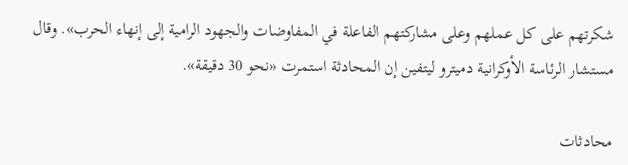شكرتهم على كل عملهم وعلى مشاركتهم الفاعلة في المفاوضات والجهود الرامية إلى إنهاء الحرب». وقال مستشار الرئاسة الأوكرانية دميترو ليتفين إن المحادثة استمرت «نحو 30 دقيقة».

محادثات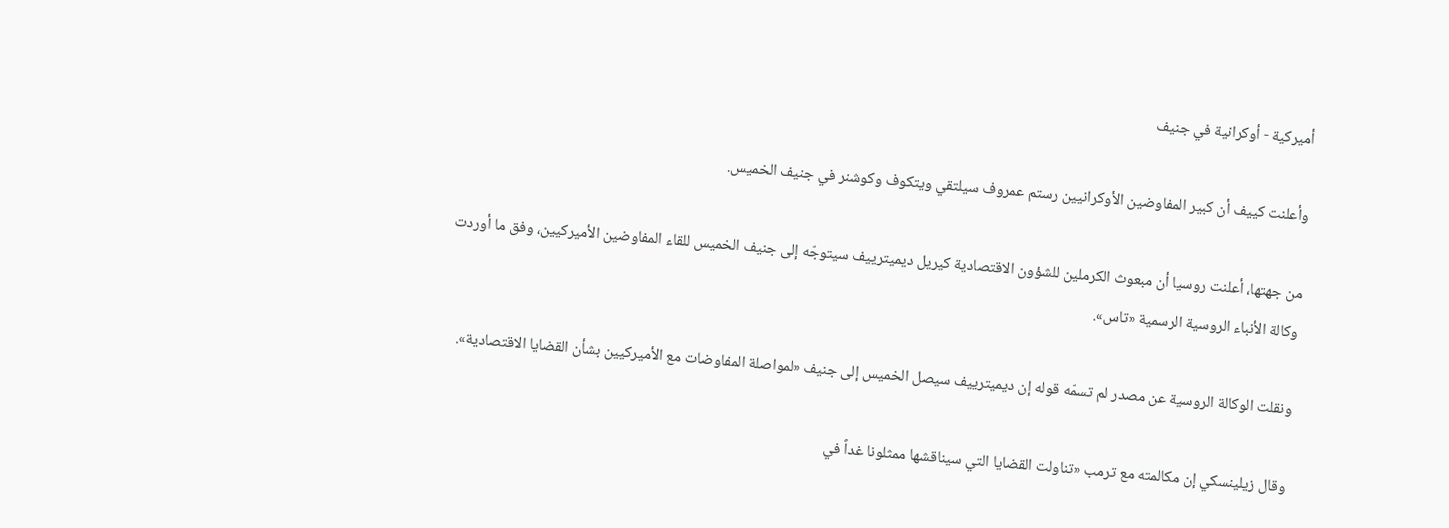أميركية - أوكرانية في جنيف

وأعلنت كييف أن كبير المفاوضين الأوكرانيين رستم عمروف سيلتقي ويتكوف وكوشنر في جنيف الخميس.

من جهتها، أعلنت روسيا أن مبعوث الكرملين للشؤون الاقتصادية كيريل ديميترييف سيتوجّه إلى جنيف الخميس للقاء المفاوضين الأميركيين، وفق ما أوردت وكالة الأنباء الروسية الرسمية «تاس».

ونقلت الوكالة الروسية عن مصدر لم تسمّه قوله إن ديميترييف سيصل الخميس إلى جنيف «لمواصلة المفاوضات مع الأميركيين بشأن القضايا الاقتصادية».

وقال زيلينسكي إن مكالمته مع ترمب «تناولت القضايا التي سيناقشها ممثلونا غداً في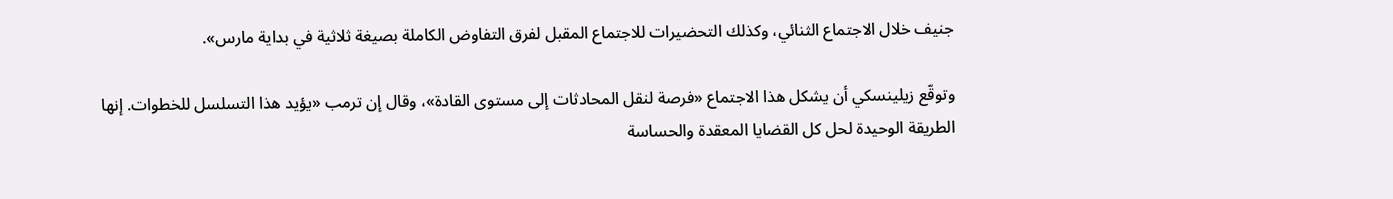جنيف خلال الاجتماع الثنائي، وكذلك التحضيرات للاجتماع المقبل لفرق التفاوض الكاملة بصيغة ثلاثية في بداية مارس».

وتوقّع زيلينسكي أن يشكل هذا الاجتماع «فرصة لنقل المحادثات إلى مستوى القادة»، وقال إن ترمب «يؤيد هذا التسلسل للخطوات. إنها الطريقة الوحيدة لحل كل القضايا المعقدة والحساسة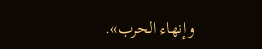وإنهاء الحرب».